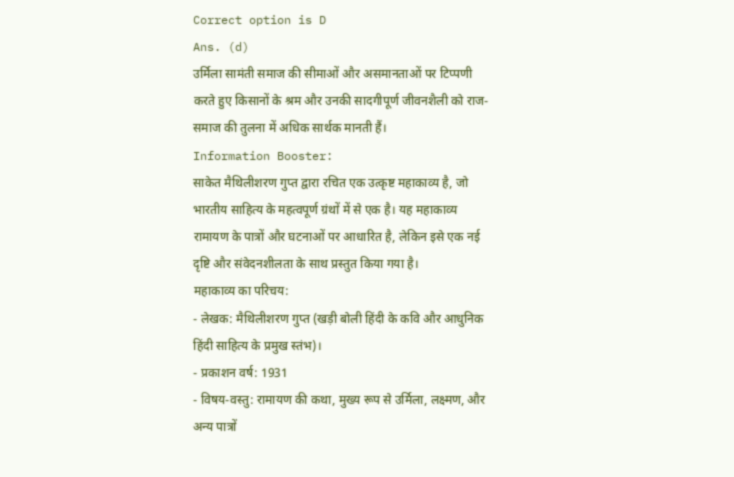Correct option is D
Ans. (d)
उर्मिला सामंती समाज की सीमाओं और असमानताओं पर टिप्पणी करते हुए किसानों के श्रम और उनकी सादगीपूर्ण जीवनशैली को राज-समाज की तुलना में अधिक सार्थक मानती हैं।
Information Booster:
साकेत मैथिलीशरण गुप्त द्वारा रचित एक उत्कृष्ट महाकाव्य है, जो भारतीय साहित्य के महत्वपूर्ण ग्रंथों में से एक है। यह महाकाव्य रामायण के पात्रों और घटनाओं पर आधारित है, लेकिन इसे एक नई दृष्टि और संवेदनशीलता के साथ प्रस्तुत किया गया है।
महाकाव्य का परिचय:
- लेखक: मैथिलीशरण गुप्त (खड़ी बोली हिंदी के कवि और आधुनिक हिंदी साहित्य के प्रमुख स्तंभ)।
- प्रकाशन वर्ष: 1931
- विषय-वस्तु: रामायण की कथा, मुख्य रूप से उर्मिला, लक्ष्मण, और अन्य पात्रों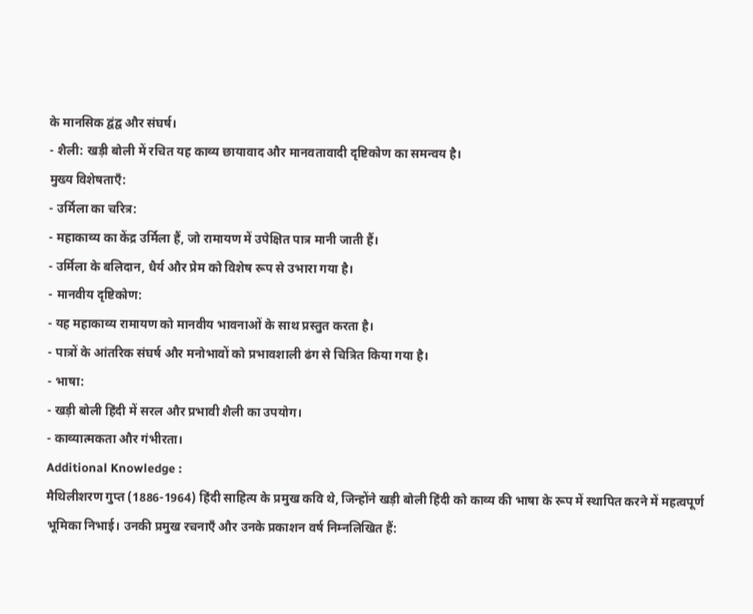के मानसिक द्वंद्व और संघर्ष।
- शैली: खड़ी बोली में रचित यह काव्य छायावाद और मानवतावादी दृष्टिकोण का समन्वय है।
मुख्य विशेषताएँ:
- उर्मिला का चरित्र:
- महाकाव्य का केंद्र उर्मिला हैं, जो रामायण में उपेक्षित पात्र मानी जाती हैं।
- उर्मिला के बलिदान, धैर्य और प्रेम को विशेष रूप से उभारा गया है।
- मानवीय दृष्टिकोण:
- यह महाकाव्य रामायण को मानवीय भावनाओं के साथ प्रस्तुत करता है।
- पात्रों के आंतरिक संघर्ष और मनोभावों को प्रभावशाली ढंग से चित्रित किया गया है।
- भाषा:
- खड़ी बोली हिंदी में सरल और प्रभावी शैली का उपयोग।
- काव्यात्मकता और गंभीरता।
Additional Knowledge :
मैथिलीशरण गुप्त (1886-1964) हिंदी साहित्य के प्रमुख कवि थे, जिन्होंने खड़ी बोली हिंदी को काव्य की भाषा के रूप में स्थापित करने में महत्वपूर्ण भूमिका निभाई। उनकी प्रमुख रचनाएँ और उनके प्रकाशन वर्ष निम्नलिखित हैं: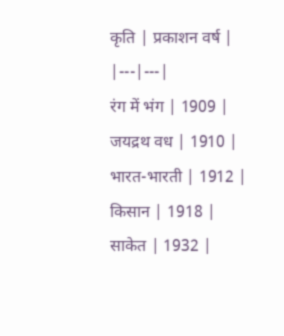कृति | प्रकाशन वर्ष |
|---|---|
रंग में भंग | 1909 |
जयद्रथ वध | 1910 |
भारत-भारती | 1912 |
किसान | 1918 |
साकेत | 1932 |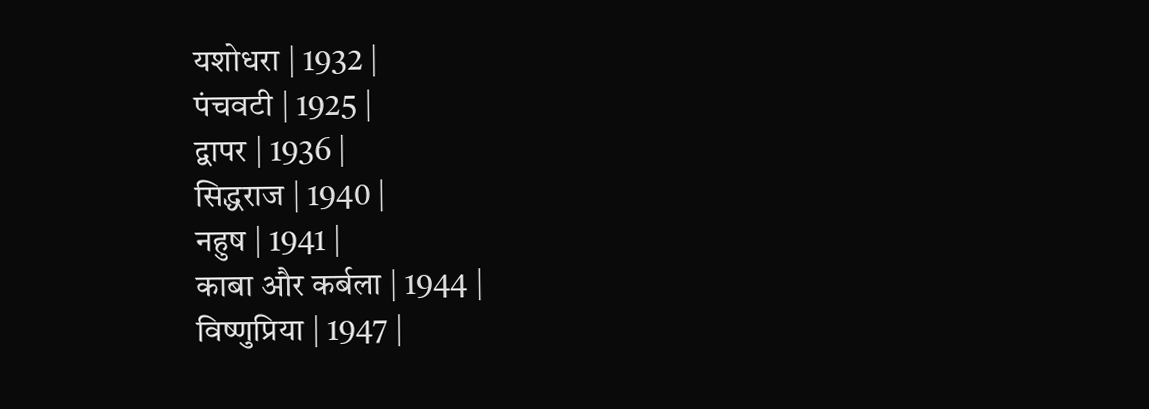यशोधरा | 1932 |
पंचवटी | 1925 |
द्वापर | 1936 |
सिद्धराज | 1940 |
नहुष | 1941 |
काबा और कर्बला | 1944 |
विष्णुप्रिया | 1947 |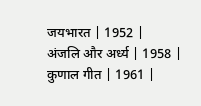जयभारत | 1952 |
अंजलि और अर्ध्य | 1958 |
कुणाल गीत | 1961 |